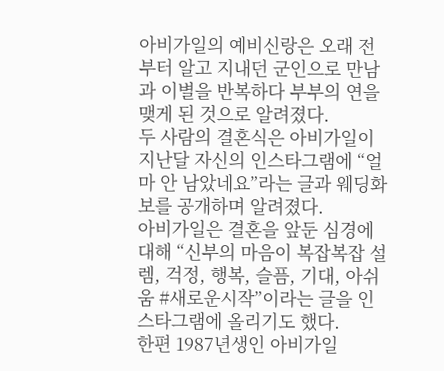아비가일의 예비신랑은 오래 전부터 알고 지내던 군인으로 만남과 이별을 반복하다 부부의 연을 맺게 된 것으로 알려졌다.
두 사람의 결혼식은 아비가일이 지난달 자신의 인스타그램에 “얼마 안 남았네요”라는 글과 웨딩화보를 공개하며 알려졌다.
아비가일은 결혼을 앞둔 심경에 대해 “신부의 마음이 복잡복잡 설렘, 걱정, 행복, 슬픔, 기대, 아쉬움 #새로운시작”이라는 글을 인스타그램에 올리기도 했다.
한편 1987년생인 아비가일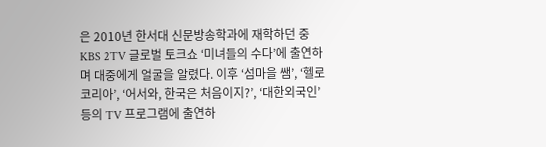은 2010년 한서대 신문방송학과에 재학하던 중 KBS 2TV 글로벌 토크쇼 ‘미녀들의 수다’에 출연하며 대중에게 얼굴을 알렸다. 이후 ‘섬마을 쌤’, ‘헬로 코리아’, ‘어서와, 한국은 처음이지?’, ‘대한외국인’ 등의 TV 프로그램에 출연하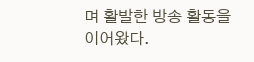며 활발한 방송 활동을 이어왔다.